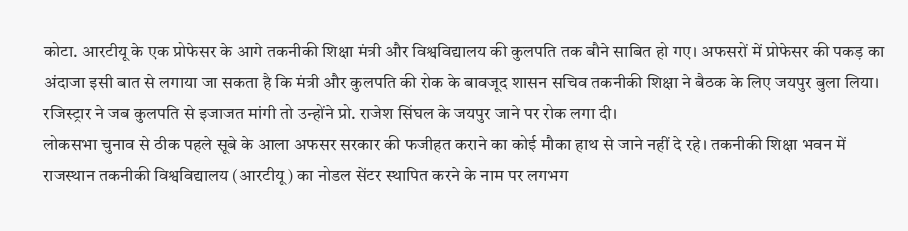कोटा. आरटीयू के एक प्रोफेसर के आगे तकनीकी शिक्षा मंत्री और विश्वविद्यालय की कुलपति तक बौने साबित हो गए। अफसरों में प्रोफेसर की पकड़ का अंदाजा इसी बात से लगाया जा सकता है कि मंत्री और कुलपति की रोक के बावजूद शासन सचिव तकनीकी शिक्षा ने बैठक के लिए जयपुर बुला लिया। रजिस्ट्रार ने जब कुलपति से इजाजत मांगी तो उन्होंने प्रो. राजेश सिंघल के जयपुर जाने पर रोक लगा दी।
लोकसभा चुनाव से ठीक पहले सूबे के आला अफसर सरकार की फजीहत कराने का कोई मौका हाथ से जाने नहीं दे रहे। तकनीकी शिक्षा भवन में राजस्थान तकनीकी विश्वविद्यालय (आरटीयू) का नोडल सेंटर स्थापित करने के नाम पर लगभग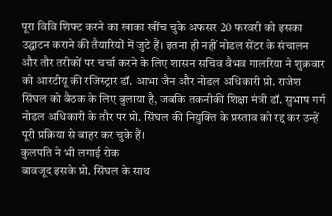पूरा विवि शिफ्ट करने का खाका खींच चुके अफसर 20 फरवरी को इसका उद्घाटन कराने की तैयारियों में जुटे हैं। इतना ही नहीं नोडल सेंटर के संचालन और तौर तरीकों पर चर्चा करने के लिए शासन सचिव वैभव गालरिया ने शुक्रवार को आरटीयू की रजिस्ट्रार डॉ. आभा जैन और नोडल अधिकारी प्रो. राजेश सिंघल को बैठक के लिए बुलाया है, जबकि तकनीकी शिक्षा मंत्री डॉ. सुभाष गर्ग नोडल अधिकारी के तौर पर प्रो. सिंघल की नियुक्ति के प्रस्ताव को रद्द कर उन्हें पूरी प्रक्रिया से बाहर कर चुके हैं।
कुलपति ने भी लगाई रोक
बावजूद इसके प्रो. सिंघल के साथ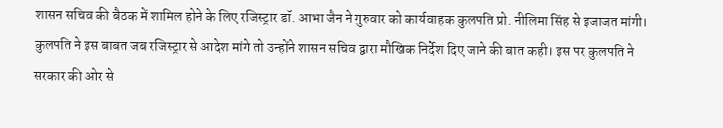शासन सचिव की बैठक में शामिल होने के लिए रजिस्ट्रार डॉ. आभा जैन ने गुरुवार को कार्यवाहक कुलपति प्रो. नीलिमा सिंह से इजाजत मांगी। कुलपति ने इस बाबत जब रजिस्ट्रार से आदेश मांगे तो उन्होंने शासन सचिव द्वारा मौखिक निर्देश दिए जाने की बात कही। इस पर कुलपति ने सरकार की ओर से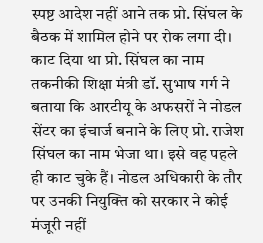स्पष्ट आदेश नहीं आने तक प्रो. सिंघल के बैठक में शामिल होने पर रोक लगा दी।
काट दिया था प्रो. सिंघल का नाम
तकनीकी शिक्षा मंत्री डॉ. सुभाष गर्ग ने बताया कि आरटीयू के अफसरों ने नोडल सेंटर का इंचार्ज बनाने के लिए प्रो. राजेश सिंघल का नाम भेजा था। इसे वह पहले ही काट चुके हैं। नोडल अधिकारी के तौर पर उनकी नियुक्ति को सरकार ने कोई मंजूरी नहीं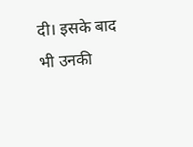दी। इसके बाद भी उनकी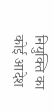नियुक्ति का कोई आदेश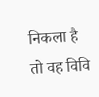निकला है तो वह विवि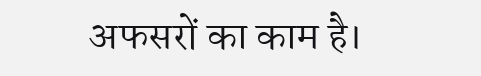अफसरों का काम है।